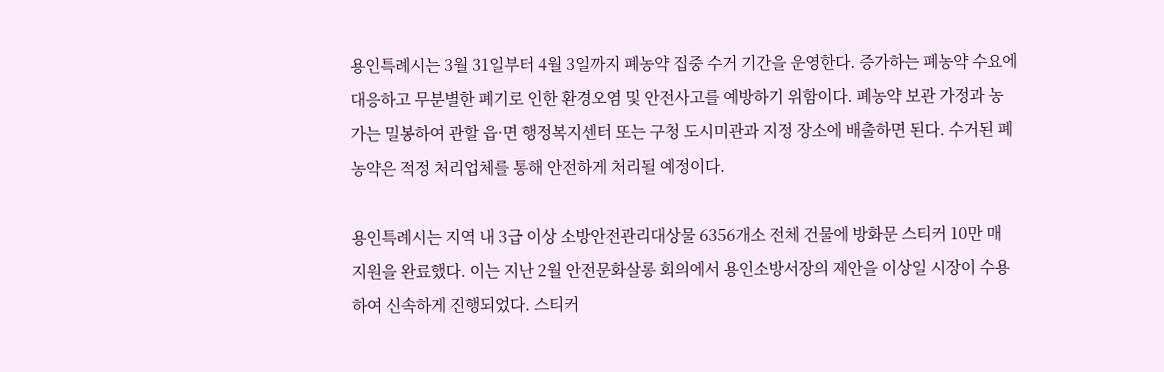용인특례시는 3월 31일부터 4월 3일까지 폐농약 집중 수거 기간을 운영한다. 증가하는 폐농약 수요에 대응하고 무분별한 폐기로 인한 환경오염 및 안전사고를 예방하기 위함이다. 폐농약 보관 가정과 농가는 밀봉하여 관할 읍·면 행정복지센터 또는 구청 도시미관과 지정 장소에 배출하면 된다. 수거된 폐농약은 적정 처리업체를 통해 안전하게 처리될 예정이다.

용인특례시는 지역 내 3급 이상 소방안전관리대상물 6356개소 전체 건물에 방화문 스티커 10만 매 지원을 완료했다. 이는 지난 2월 안전문화살롱 회의에서 용인소방서장의 제안을 이상일 시장이 수용하여 신속하게 진행되었다. 스티커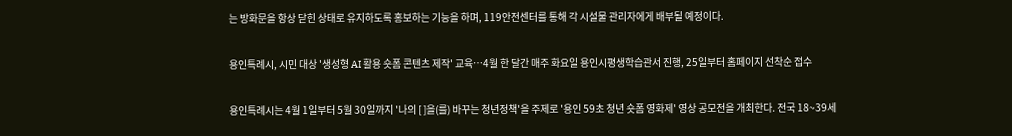는 방화문을 항상 닫힌 상태로 유지하도록 홍보하는 기능을 하며, 119안전센터를 통해 각 시설물 관리자에게 배부될 예정이다.

용인특례시, 시민 대상 '생성형 AI 활용 숏폼 콘텐츠 제작' 교육…4월 한 달간 매주 화요일 용인시평생학습관서 진행, 25일부터 홈페이지 선착순 접수

용인특례시는 4월 1일부터 5월 30일까지 '나의 [ ]을(를) 바꾸는 청년정책'을 주제로 '용인 59초 청년 숏폼 영화제' 영상 공모전을 개최한다. 전국 18~39세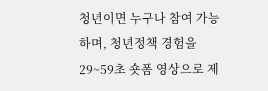청년이면 누구나 참여 가능하며, 청년정책 경험을 29~59초 숏폼 영상으로 제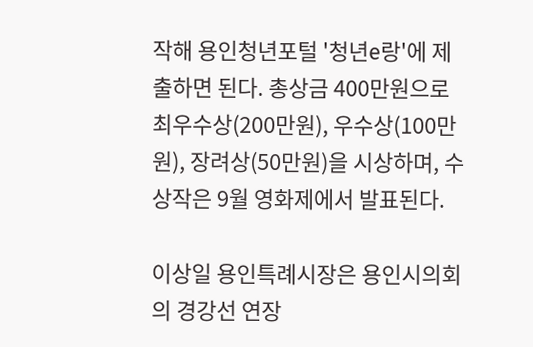작해 용인청년포털 '청년e랑'에 제출하면 된다. 총상금 400만원으로 최우수상(200만원), 우수상(100만원), 장려상(50만원)을 시상하며, 수상작은 9월 영화제에서 발표된다.

이상일 용인특례시장은 용인시의회의 경강선 연장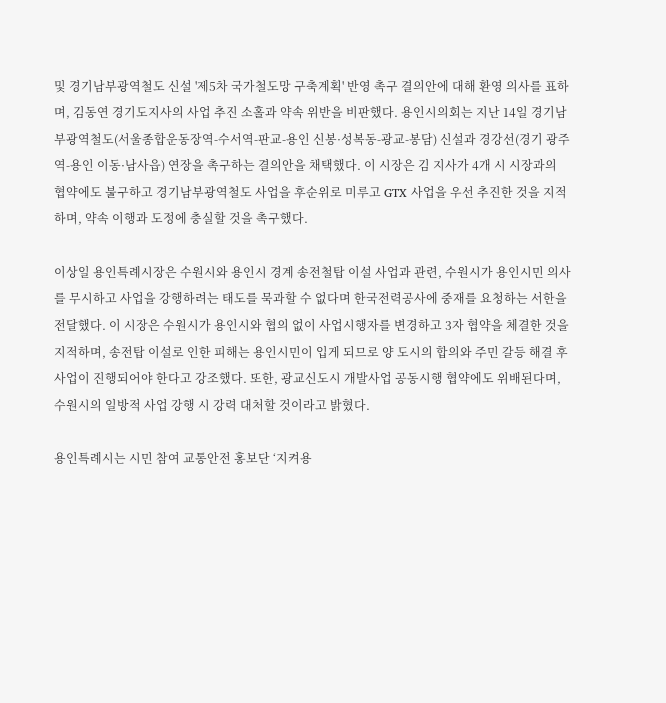및 경기남부광역철도 신설 '제5차 국가철도망 구축계획' 반영 촉구 결의안에 대해 환영 의사를 표하며, 김동연 경기도지사의 사업 추진 소홀과 약속 위반을 비판했다. 용인시의회는 지난 14일 경기남부광역철도(서울종합운동장역-수서역-판교-용인 신봉·성복동-광교-봉담) 신설과 경강선(경기 광주역-용인 이동·남사읍) 연장을 촉구하는 결의안을 채택했다. 이 시장은 김 지사가 4개 시 시장과의 협약에도 불구하고 경기남부광역철도 사업을 후순위로 미루고 GTX 사업을 우선 추진한 것을 지적하며, 약속 이행과 도정에 충실할 것을 촉구했다.

이상일 용인특례시장은 수원시와 용인시 경계 송전철탑 이설 사업과 관련, 수원시가 용인시민 의사를 무시하고 사업을 강행하려는 태도를 묵과할 수 없다며 한국전력공사에 중재를 요청하는 서한을 전달했다. 이 시장은 수원시가 용인시와 협의 없이 사업시행자를 변경하고 3자 협약을 체결한 것을 지적하며, 송전탑 이설로 인한 피해는 용인시민이 입게 되므로 양 도시의 합의와 주민 갈등 해결 후 사업이 진행되어야 한다고 강조했다. 또한, 광교신도시 개발사업 공동시행 협약에도 위배된다며, 수원시의 일방적 사업 강행 시 강력 대처할 것이라고 밝혔다.

용인특례시는 시민 참여 교통안전 홍보단 ‘지켜용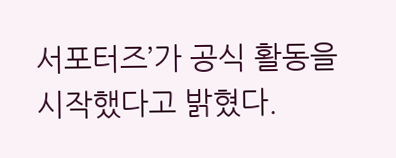서포터즈’가 공식 활동을 시작했다고 밝혔다.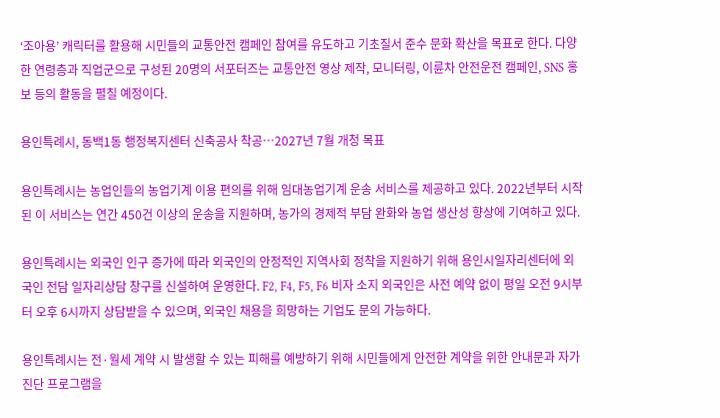‘조아용’ 캐릭터를 활용해 시민들의 교통안전 캠페인 참여를 유도하고 기초질서 준수 문화 확산을 목표로 한다. 다양한 연령층과 직업군으로 구성된 20명의 서포터즈는 교통안전 영상 제작, 모니터링, 이륜차 안전운전 캠페인, SNS 홍보 등의 활동을 펼칠 예정이다.

용인특례시, 동백1동 행정복지센터 신축공사 착공…2027년 7월 개청 목표

용인특례시는 농업인들의 농업기계 이용 편의를 위해 임대농업기계 운송 서비스를 제공하고 있다. 2022년부터 시작된 이 서비스는 연간 450건 이상의 운송을 지원하며, 농가의 경제적 부담 완화와 농업 생산성 향상에 기여하고 있다.

용인특례시는 외국인 인구 증가에 따라 외국인의 안정적인 지역사회 정착을 지원하기 위해 용인시일자리센터에 외국인 전담 일자리상담 창구를 신설하여 운영한다. F2, F4, F5, F6 비자 소지 외국인은 사전 예약 없이 평일 오전 9시부터 오후 6시까지 상담받을 수 있으며, 외국인 채용을 희망하는 기업도 문의 가능하다.

용인특례시는 전·월세 계약 시 발생할 수 있는 피해를 예방하기 위해 시민들에게 안전한 계약을 위한 안내문과 자가 진단 프로그램을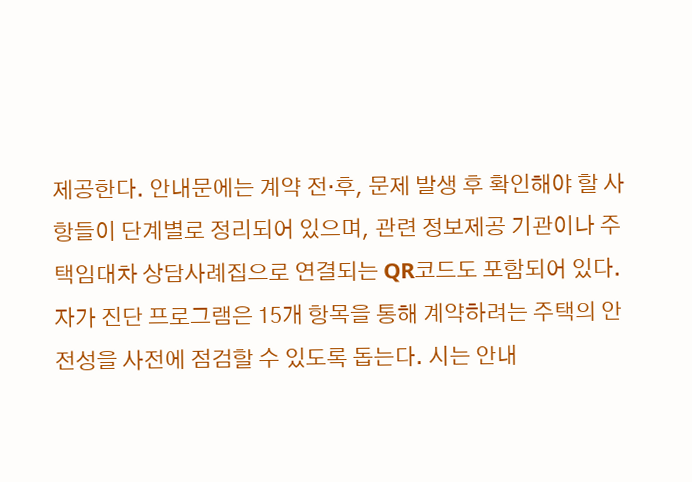제공한다. 안내문에는 계약 전·후, 문제 발생 후 확인해야 할 사항들이 단계별로 정리되어 있으며, 관련 정보제공 기관이나 주택임대차 상담사례집으로 연결되는 QR코드도 포함되어 있다. 자가 진단 프로그램은 15개 항목을 통해 계약하려는 주택의 안전성을 사전에 점검할 수 있도록 돕는다. 시는 안내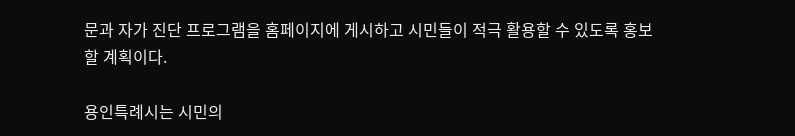문과 자가 진단 프로그램을 홈페이지에 게시하고 시민들이 적극 활용할 수 있도록 홍보할 계획이다.

용인특례시는 시민의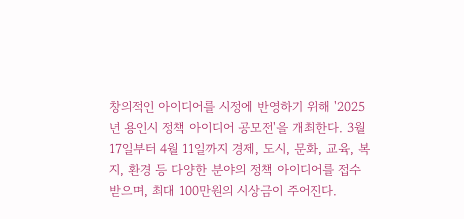창의적인 아이디어를 시정에 반영하기 위해 '2025년 용인시 정책 아이디어 공모전'을 개최한다. 3월 17일부터 4월 11일까지 경제, 도시, 문화, 교육, 복지, 환경 등 다양한 분야의 정책 아이디어를 접수받으며, 최대 100만원의 시상금이 주어진다.